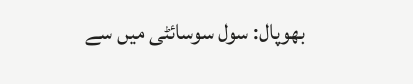بھوپال: سول سوسائٹی میں سے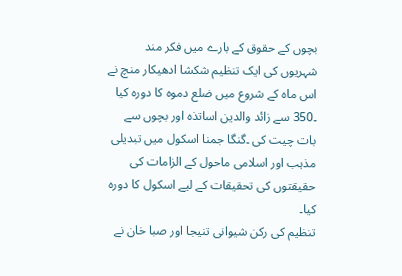بچوں کے حقوق کے بارے میں فکر مند شہریوں کی ایک تنظیم شکشا ادھیکار منچ نے اس ماہ کے شروع میں ضلع دموہ کا دورہ کیا ۔350 سے زائد والدین اساتذہ اور بچوں سے بات چیت کی ۔گنگا جمنا اسکول میں تبدیلی مذہب اور اسلامی ماحول کے الزامات کی حقیقتوں کی تحقیقات کے لیے اسکول کا دورہ کیا۔
تنظیم کی رکن شیوانی تنیجا اور صبا خان نے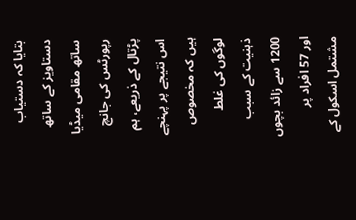بتایا کہ دستیاب دستاویز کے ساتھ ساتھ مقامی میڈیا رپورٹس کی جانچ پڑتال کے ذریعے، ہم اس نتیجے پر پہنچے ہیں کہ مخصوص لوگوں کی غلط ذہنیت کے سبب 1200 سے زائد بچوں اور 57 افراد پر مشتمل اسکول کے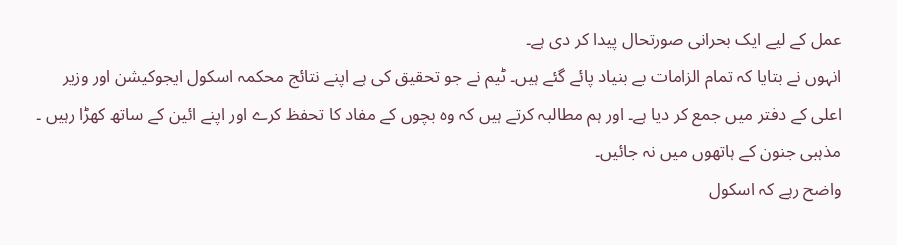عمل کے لیے ایک بحرانی صورتحال پیدا کر دی ہے۔
انہوں نے بتایا کہ تمام الزامات بے بنیاد پائے گئے ہیں۔ ٹیم نے جو تحقیق کی ہے اپنے نتائج محکمہ اسکول ایجوکیشن اور وزیر اعلی کے دفتر میں جمع کر دیا ہے۔ اور ہم مطالبہ کرتے ہیں کہ وہ بچوں کے مفاد کا تحفظ کرے اور اپنے ائین کے ساتھ کھڑا رہیں ۔ مذہبی جنون کے ہاتھوں میں نہ جائیں۔
واضح رہے کہ اسکول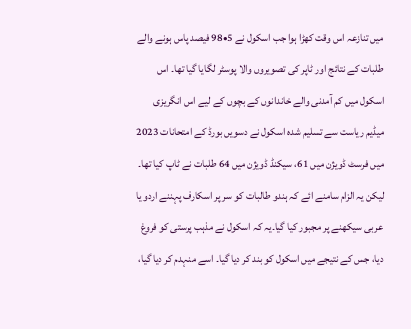میں تنازعہ اس وقت کھڑا ہوا جب اسکول نے 5•98 فیصد پاس ہونے والے طلبات کے نتائج اور ٹاپر کی تصویروں والا پوسٹر لگایا گیا تھا۔ اس اسکول میں کم آمدنی والے خاندانوں کے بچوں کے لیے اس انگریزی میڈیم ریاست سے تسلیم شدہ اسکول نے دسویں بورڈ کے امتحانات 2023 میں فرسٹ ڈویژن میں 61، سیکنڈ ڈویژن میں 64 طلبات نے ٹاپ کیا تھا۔ لیکن یہ الزام سامنے ائے کہ ہندو طالبات کو سر پر اسکارف پہننے اردو یا عربی سیکھنے پر مجبور کیا گیا۔یہ کہ اسکول نے مذہب پرستی کو فروغ دیا، جس کے نتیجے میں اسکول کو بند کر دیا گیا۔ اسے منہدم کر دیا گیا،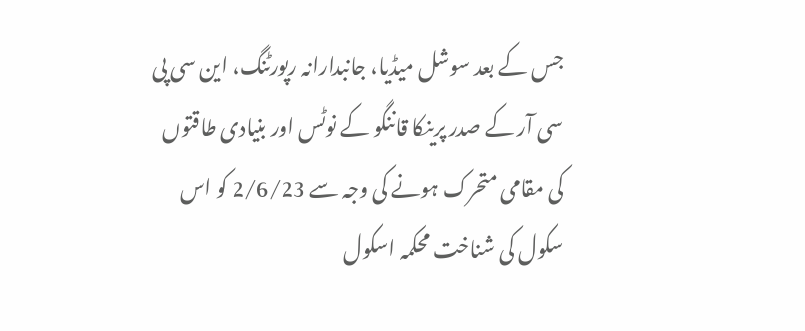جس کے بعد سوشل میڈیا، جانبدارانہ رپورٹنگ، این سی پی سی آر کے صدر پرینکا قاننگو کے نوٹس اور بنیادی طاقتوں کی مقامی متحرک ہونے کی وجہ سے 2/6/23 کو اس سکول کی شناخت محکمہ اسکول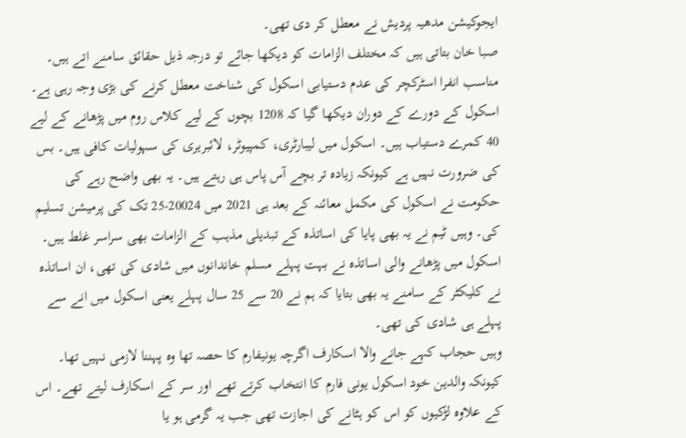ایجوکیشن مدھیہ پردیش نے معطل کر دی تھی۔
صبا خان بتاتی ہیں کہ مختلف الزامات کو دیکھا جائے تو درجہ ذیل حقائق سامنے اتے ہیں۔ مناسب انفرا اسٹرکچر کی عدم دستیابی اسکول کی شناخت معطل کرنے کی بڑی وجہ رہی ہے۔ اسکول کے دورے کے دوران دیکھا گیا کہ 1208 بچوں کے لیے کلاس روم میں پڑھانے کے لیے 40 کمرے دستیاب ہیں۔ اسکول میں لیبارٹری، کمپیوٹر، لائبریری کی سہولیات کافی ہیں۔ بس کی ضرورت نہیں ہے کیونکہ زیادہ تر بچے آس پاس ہی رہتے ہیں۔ یہ بھی واضح رہے کی حکومت نے اسکول کی مکمل معائنہ کے بعد ہی 2021 میں 20024-25 تک کی پرمیشن تسلیم کی۔ وہیں ٹیم نے یہ بھی پایا کی اساتذہ کے تبدیلی مذہب کے الزامات بھی سراسر غلط ہیں۔ اسکول میں پڑھانے والی اساتذہ نے بہت پہلے مسلم خاندانوں میں شادی کی تھی، ان اساتذہ نے کلیکٹر کے سامنے یہ بھی بتایا کہ ہم نے 20 سے 25 سال پہلے یعنی اسکول میں انے سے پہلے ہی شادی کی تھی۔
وہیں حجاب کہے جانے والا اسکارف اگرچہ یونیفارم کا حصہ تھا وہ پہننا لازمی نہیں تھا۔ کیونکہ والدین خود اسکول یونی فارم کا انتخاب کرتے تھے اور سر کے اسکارف لیتے تھے۔ اس کے علاوہ لڑکیوں کو اس کو ہٹانے کی اجازت تھی جب یہ گرمی ہو یا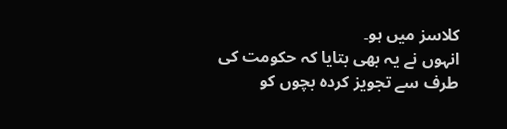کلاسز میں ہو۔
انہوں نے یہ بھی بتایا کہ حکومت کی طرف سے تجویز کردہ بچوں کو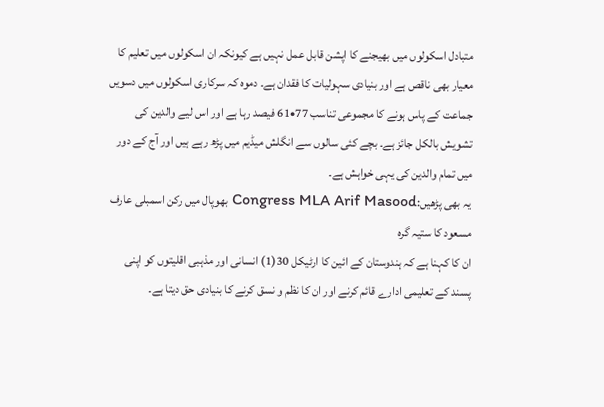متبادل اسکولوں میں بھیجنے کا اپشن قابل عمل نہیں ہے کیونکہ ان اسکولوں میں تعلیم کا معیار بھی ناقص ہے اور بنیادی سہولیات کا فقدان ہے۔ دموہ کہ سرکاری اسکولوں میں دسویں جماعت کے پاس ہونے کا مجموعی تناسب 77•61 فیصد رہا ہے اور اس لیے والدین کی تشویش بالکل جائز ہے۔ بچے کئی سالوں سے انگلش میڈیم میں پڑھ رہے ہیں اور آج کے دور میں تمام والدین کی یہی خواہش ہے۔
یہ بھی پڑھیں:Congress MLA Arif Masood بھوپال میں رکن اسمبلی عارف مسعود کا ستیہ گرہ
ان کا کہنا ہے کہ ہندوستان کے ائین کا ارٹیکل 30(1) انسانی اور مذہبی اقلیتوں کو اپنی پسند کے تعلیمی ادارے قائم کرنے اور ان کا نظم و نسق کرنے کا بنیادی حق دیتا ہے۔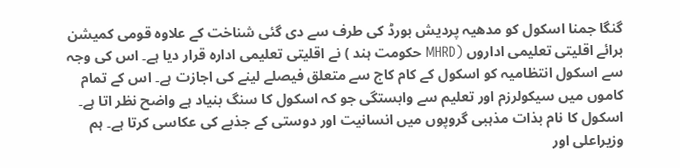گنگا جمنا اسکول کو مدھیہ پردیش بورڈ کی طرف سے دی گئی شناخت کے علاوہ قومی کمیشن برائے اقلیتی تعلیمی اداروں (MHRD حکومت ہند ) نے اقلیتی تعلیمی ادارہ قرار دیا ہے۔ اس کی وجہ سے اسکول انتظامیہ کو اسکول کے کام کاج سے متعلق فیصلے لینے کی اجازت ہے۔ اس کے تمام کاموں میں سیکولرزم اور تعلیم سے وابستگی جو کہ اسکول کا سنگ بنیاد ہے واضح نظر اتا ہے۔ اسکول کا نام بذات مذہبی گروپوں میں انسانیت اور دوستی کے جذبے کی عکاسی کرتا ہے۔ ہم وزیراعلی اور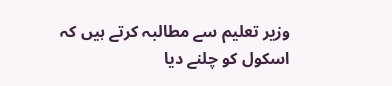وزیر تعلیم سے مطالبہ کرتے ہیں کہ اسکول کو چلنے دیا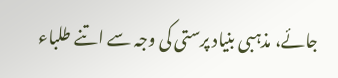جائے، مذہبی بنیاد پرستی کی وجہ سے اتنے طلباء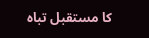کا مستقبل تباہ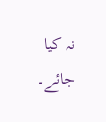نہ کیا جائے۔